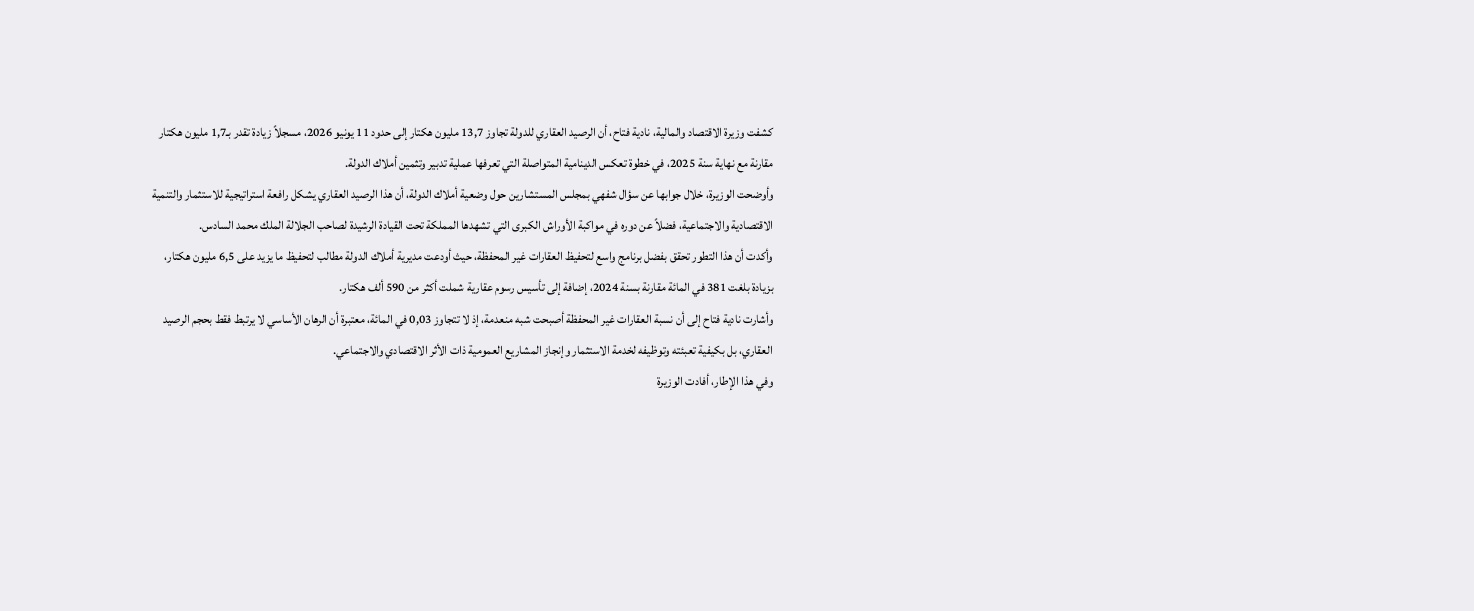كشفت وزيرة الاقتصاد والمالية، نادية فتاح، أن الرصيد العقاري للدولة تجاوز 13,7 مليون هكتار إلى حدود 11 يونيو 2026، مسجلاً زيادة تقدر بـ1,7 مليون هكتار مقارنة مع نهاية سنة 2025، في خطوة تعكس الدينامية المتواصلة التي تعرفها عملية تدبير وتثمين أملاك الدولة.
وأوضحت الوزيرة، خلال جوابها عن سؤال شفهي بمجلس المستشارين حول وضعية أملاك الدولة، أن هذا الرصيد العقاري يشكل رافعة استراتيجية للاستثمار والتنمية الاقتصادية والاجتماعية، فضلاً عن دوره في مواكبة الأوراش الكبرى التي تشهدها المملكة تحت القيادة الرشيدة لصاحب الجلالة الملك محمد السادس.
وأكدت أن هذا التطور تحقق بفضل برنامج واسع لتحفيظ العقارات غير المحفظة، حيث أودعت مديرية أملاك الدولة مطالب لتحفيظ ما يزيد على 6,5 مليون هكتار، بزيادة بلغت 381 في المائة مقارنة بسنة 2024، إضافة إلى تأسيس رسوم عقارية شملت أكثر من 590 ألف هكتار.
وأشارت نادية فتاح إلى أن نسبة العقارات غير المحفظة أصبحت شبه منعدمة، إذ لا تتجاوز 0,03 في المائة، معتبرة أن الرهان الأساسي لا يرتبط فقط بحجم الرصيد العقاري، بل بكيفية تعبئته وتوظيفه لخدمة الاستثمار وإنجاز المشاريع العمومية ذات الأثر الاقتصادي والاجتماعي.
وفي هذا الإطار، أفادت الوزيرة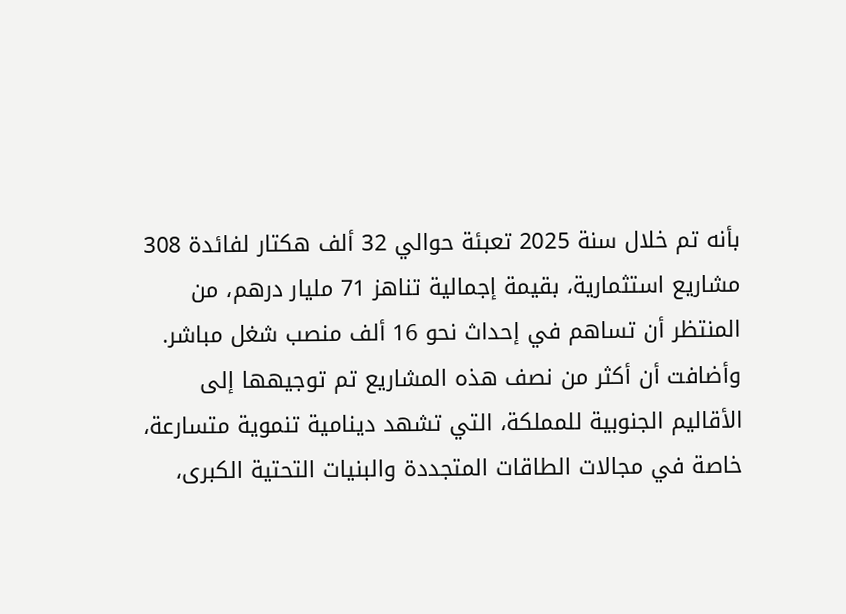بأنه تم خلال سنة 2025 تعبئة حوالي 32 ألف هكتار لفائدة 308 مشاريع استثمارية، بقيمة إجمالية تناهز 71 مليار درهم، من المنتظر أن تساهم في إحداث نحو 16 ألف منصب شغل مباشر.
وأضافت أن أكثر من نصف هذه المشاريع تم توجيهها إلى الأقاليم الجنوبية للمملكة، التي تشهد دينامية تنموية متسارعة، خاصة في مجالات الطاقات المتجددة والبنيات التحتية الكبرى،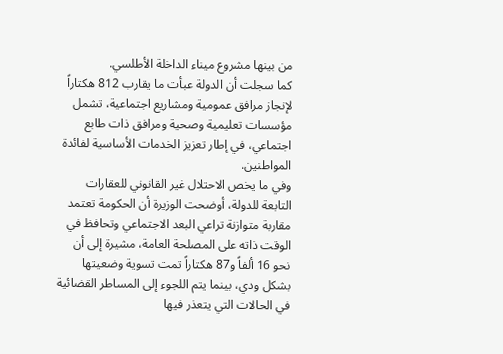من بينها مشروع ميناء الداخلة الأطلسي.
كما سجلت أن الدولة عبأت ما يقارب 812 هكتاراً لإنجاز مرافق عمومية ومشاريع اجتماعية، تشمل مؤسسات تعليمية وصحية ومرافق ذات طابع اجتماعي، في إطار تعزيز الخدمات الأساسية لفائدة المواطنين.
وفي ما يخص الاحتلال غير القانوني للعقارات التابعة للدولة، أوضحت الوزيرة أن الحكومة تعتمد مقاربة متوازنة تراعي البعد الاجتماعي وتحافظ في الوقت ذاته على المصلحة العامة، مشيرة إلى أن نحو 16 ألفاً و87 هكتاراً تمت تسوية وضعيتها بشكل ودي، بينما يتم اللجوء إلى المساطر القضائية في الحالات التي يتعذر فيها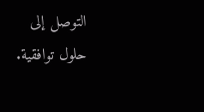التوصل إلى حلول توافقية.